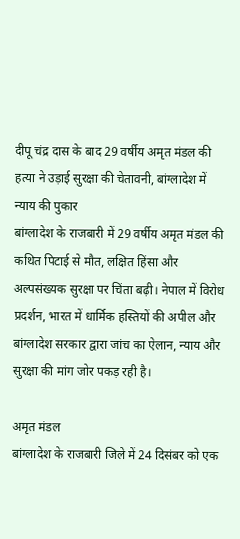दीपू चंद्र दास के बाद 29 वर्षीय अमृत मंडल की हत्या ने उड़ाई सुरक्षा की चेतावनी, बांग्लादेश में न्याय की पुकार
बांग्लादेश के राजबारी में 29 वर्षीय अमृत मंडल की कथित पिटाई से मौत, लक्षित हिंसा और अल्पसंख्यक सुरक्षा पर चिंता बढ़ी। नेपाल में विरोध प्रदर्शन, भारत में धार्मिक हस्तियों की अपील और बांग्लादेश सरकार द्वारा जांच का ऐलान, न्याय और सुरक्षा की मांग जोर पकड़ रही है।

अमृत मंडल
बांग्लादेश के राजबारी जिले में 24 दिसंबर को एक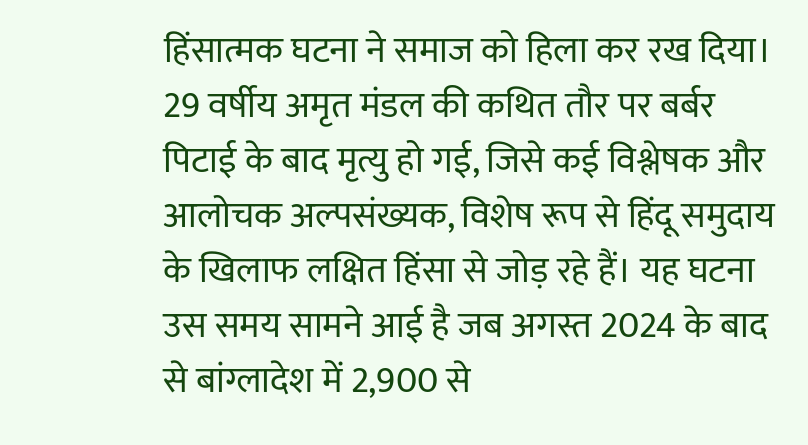हिंसात्मक घटना ने समाज को हिला कर रख दिया। 29 वर्षीय अमृत मंडल की कथित तौर पर बर्बर पिटाई के बाद मृत्यु हो गई, जिसे कई विश्लेषक और आलोचक अल्पसंख्यक, विशेष रूप से हिंदू समुदाय के खिलाफ लक्षित हिंसा से जोड़ रहे हैं। यह घटना उस समय सामने आई है जब अगस्त 2024 के बाद से बांग्लादेश में 2,900 से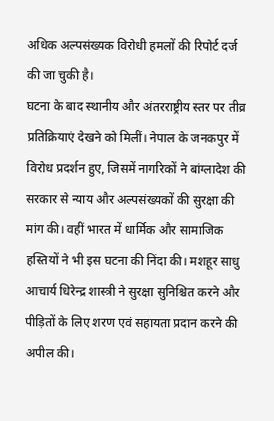अधिक अल्पसंख्यक विरोधी हमलों की रिपोर्ट दर्ज की जा चुकी है।
घटना के बाद स्थानीय और अंतरराष्ट्रीय स्तर पर तीव्र प्रतिक्रियाएं देखने को मिलीं। नेपाल के जनकपुर में विरोध प्रदर्शन हुए, जिसमें नागरिकों ने बांग्लादेश की सरकार से न्याय और अल्पसंख्यकों की सुरक्षा की मांग की। वहीं भारत में धार्मिक और सामाजिक हस्तियों ने भी इस घटना की निंदा की। मशहूर साधु आचार्य धिरेन्द्र शास्त्री ने सुरक्षा सुनिश्चित करने और पीड़ितों के लिए शरण एवं सहायता प्रदान करने की अपील की।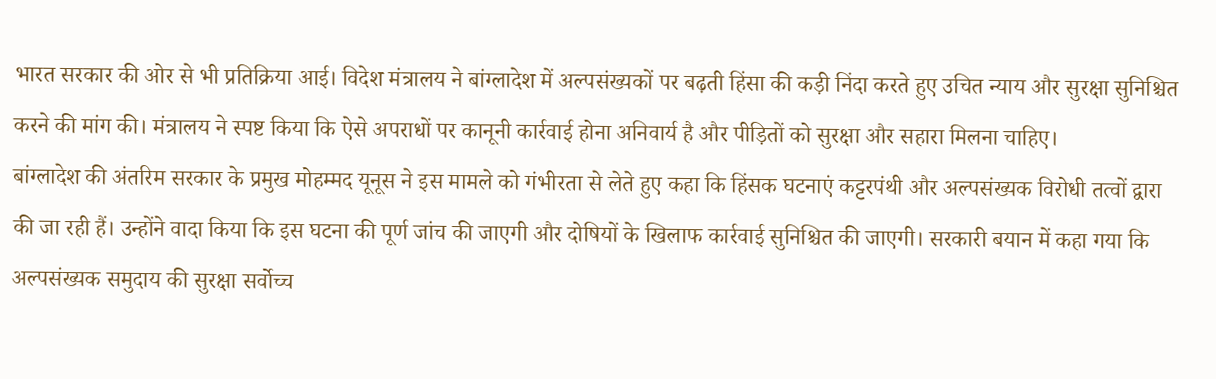भारत सरकार की ओर से भी प्रतिक्रिया आई। विदेश मंत्रालय ने बांग्लादेश में अल्पसंख्यकों पर बढ़ती हिंसा की कड़ी निंदा करते हुए उचित न्याय और सुरक्षा सुनिश्चित करने की मांग की। मंत्रालय ने स्पष्ट किया कि ऐसे अपराधों पर कानूनी कार्रवाई होना अनिवार्य है और पीड़ितों को सुरक्षा और सहारा मिलना चाहिए।
बांग्लादेश की अंतरिम सरकार के प्रमुख मोहम्मद यूनूस ने इस मामले को गंभीरता से लेते हुए कहा कि हिंसक घटनाएं कट्टरपंथी और अल्पसंख्यक विरोधी तत्वों द्वारा की जा रही हैं। उन्होंने वादा किया कि इस घटना की पूर्ण जांच की जाएगी और दोषियों के खिलाफ कार्रवाई सुनिश्चित की जाएगी। सरकारी बयान में कहा गया कि अल्पसंख्यक समुदाय की सुरक्षा सर्वोच्च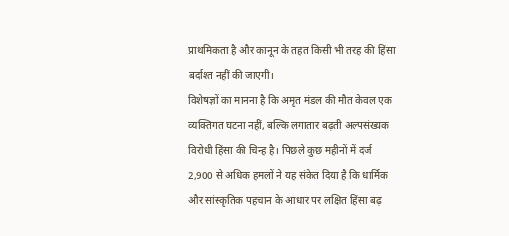प्राथमिकता है और कानून के तहत किसी भी तरह की हिंसा बर्दाश्त नहीं की जाएगी।
विशेषज्ञों का मानना है कि अमृत मंडल की मौत केवल एक व्यक्तिगत घटना नहीं, बल्कि लगातार बढ़ती अल्पसंख्यक विरोधी हिंसा की चिन्ह है। पिछले कुछ महीनों में दर्ज 2,900 से अधिक हमलों ने यह संकेत दिया है कि धार्मिक और सांस्कृतिक पहचान के आधार पर लक्षित हिंसा बढ़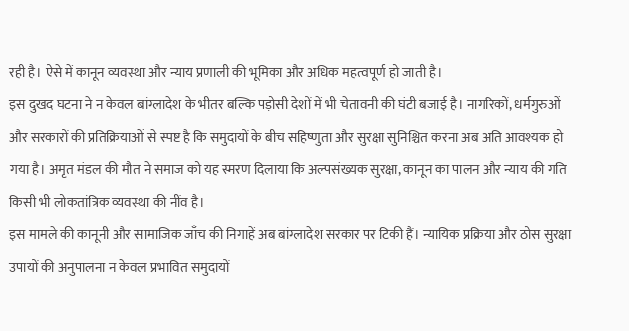रही है। ऐसे में कानून व्यवस्था और न्याय प्रणाली की भूमिका और अधिक महत्वपूर्ण हो जाती है।
इस दुखद घटना ने न केवल बांग्लादेश के भीतर बल्कि पड़ोसी देशों में भी चेतावनी की घंटी बजाई है। नागरिकों, धर्मगुरुओं और सरकारों की प्रतिक्रियाओं से स्पष्ट है कि समुदायों के बीच सहिष्णुता और सुरक्षा सुनिश्चित करना अब अति आवश्यक हो गया है। अमृत मंडल की मौत ने समाज को यह स्मरण दिलाया कि अल्पसंख्यक सुरक्षा, कानून का पालन और न्याय की गति किसी भी लोकतांत्रिक व्यवस्था की नींव है।
इस मामले की कानूनी और सामाजिक जाँच की निगाहें अब बांग्लादेश सरकार पर टिकी हैं। न्यायिक प्रक्रिया और ठोस सुरक्षा उपायों की अनुपालना न केवल प्रभावित समुदायों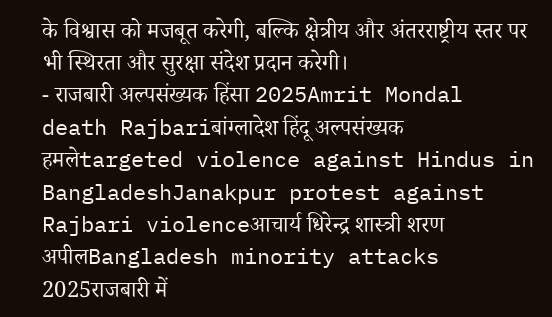के विश्वास को मजबूत करेगी, बल्कि क्षेत्रीय और अंतरराष्ट्रीय स्तर पर भी स्थिरता और सुरक्षा संदेश प्रदान करेगी।
- राजबारी अल्पसंख्यक हिंसा 2025Amrit Mondal death Rajbariबांग्लादेश हिंदू अल्पसंख्यक हमलेtargeted violence against Hindus in BangladeshJanakpur protest against Rajbari violenceआचार्य धिरेन्द्र शास्त्री शरण अपीलBangladesh minority attacks 2025राजबारी में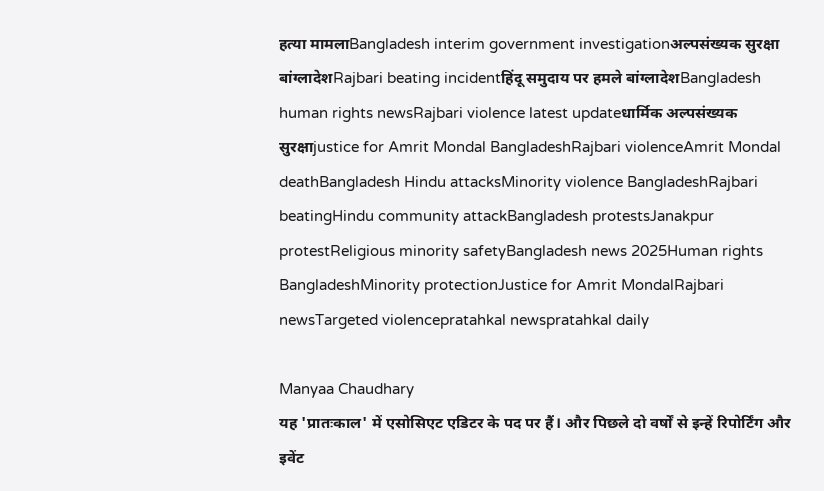हत्या मामलाBangladesh interim government investigationअल्पसंख्यक सुरक्षा बांग्लादेशRajbari beating incidentहिंदू समुदाय पर हमले बांग्लादेशBangladesh human rights newsRajbari violence latest updateधार्मिक अल्पसंख्यक सुरक्षाjustice for Amrit Mondal BangladeshRajbari violenceAmrit Mondal deathBangladesh Hindu attacksMinority violence BangladeshRajbari beatingHindu community attackBangladesh protestsJanakpur protestReligious minority safetyBangladesh news 2025Human rights BangladeshMinority protectionJustice for Amrit MondalRajbari newsTargeted violencepratahkal newspratahkal daily

Manyaa Chaudhary
यह 'प्रातःकाल' में एसोसिएट एडिटर के पद पर हैं। और पिछले दो वर्षों से इन्हें रिपोर्टिंग और इवेंट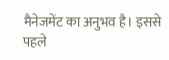मैनेजमेंट का अनुभव है। इससे पहले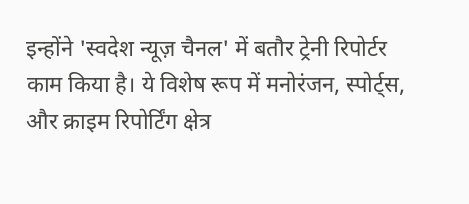इन्होंने 'स्वदेश न्यूज़ चैनल' में बतौर ट्रेनी रिपोर्टर काम किया है। ये विशेष रूप में मनोरंजन, स्पोर्ट्स, और क्राइम रिपोर्टिंग क्षेत्र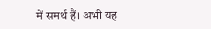में समर्थ हैं। अभी यह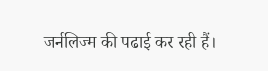जर्नलिज्म की पढाई कर रही हैं।